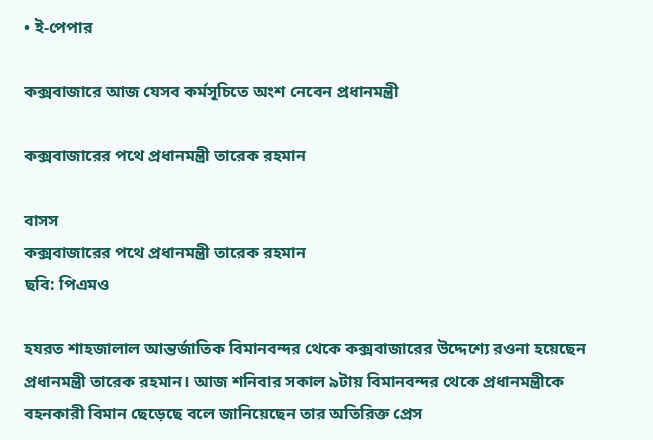• ই-পেপার

কক্সবাজারে আজ যেসব কর্মসূচিতে অংশ নেবেন প্রধানমন্ত্রী

কক্সবাজারের ‍পথে প্রধানমন্ত্রী তারেক রহমান

বাসস
কক্সবাজারের ‍পথে প্রধানমন্ত্রী তারেক রহমান
ছবি: পিএমও

হযরত শাহজালাল আন্তর্জাতিক বিমানবন্দর থেকে কক্সবাজারের উদ্দেশ‍্যে রওনা হয়েছেন প্রধানমন্ত্রী তারেক রহমান। আজ শনিবার সকাল ৯টায় বিমানবন্দর থেকে প্রধানমন্ত্রীকে বহনকারী বিমান ছেড়েছে বলে জানিয়েছেন তার অতিরিক্ত প্রেস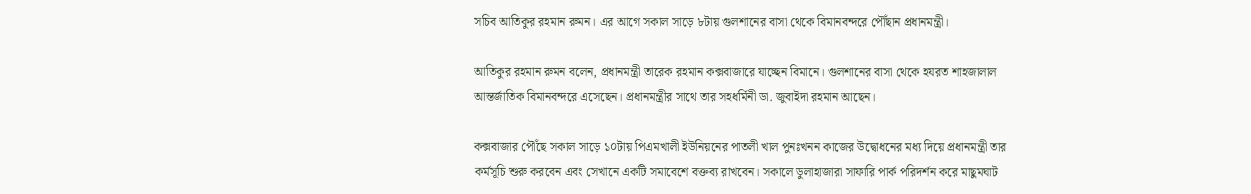সচিব আতিকুর রহমান রুমন। এর আগে সকাল সাড়ে ৮টায় গুলশানের বাসা থেকে বিমানবন্দরে পৌঁছান প্রধানমন্ত্রী।

আতিকুর রহমান রুমন বলেন, প্রধানমন্ত্রী তারেক রহমান কক্সবাজারে যাচ্ছেন বিমানে। গুলশানের বাসা থেকে হযরত শাহজালাল আন্তর্জাতিক বিমানবন্দরে এসেছেন। প্রধানমন্ত্রীর সাথে তার সহধর্মিনী ডা. জুবাইদা রহমান আছেন।

কক্সবাজার পৌঁছে সকাল সাড়ে ১০টায় পিএমখালী ইউনিয়নের পাতলী খাল পুনঃখনন কাজের উদ্বোধনের মধ্য দিয়ে প্রধানমন্ত্রী তার কর্মসূচি শুরু করবেন এবং সেখানে একটি সমাবেশে বক্তব্য রাখবেন। সকালে ডুলাহাজারা সাফারি পার্ক পরিদর্শন করে মাছুমঘাট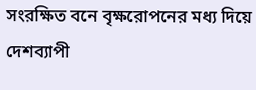সংরক্ষিত বনে বৃক্ষরোপনের মধ্য দিয়ে দেশব্যাপী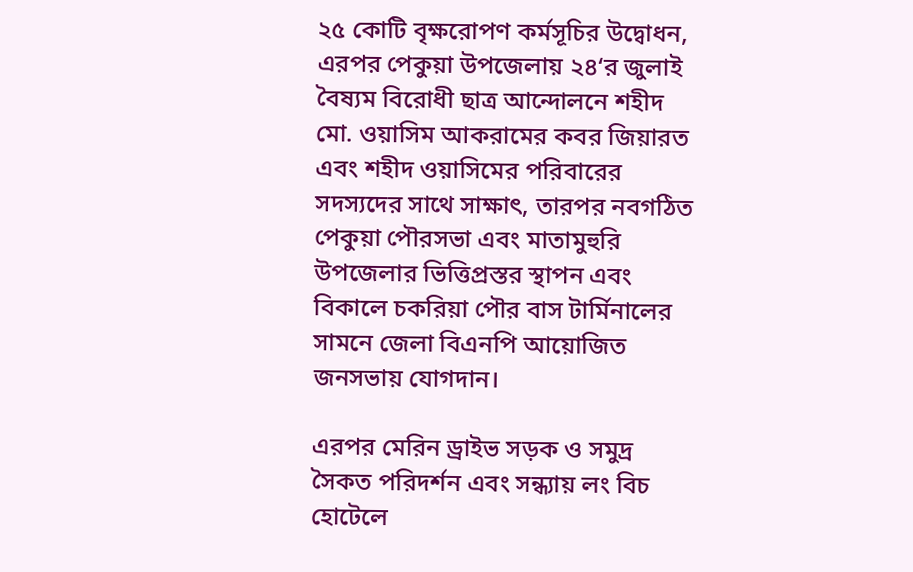২৫ কোটি বৃক্ষরোপণ কর্মসূচির উদ্বোধন, এরপর পেকুয়া উপজেলায় ২৪‘র জুলাই বৈষ্যম বিরোধী ছাত্র আন্দোলনে শহীদ  মো. ওয়াসিম আকরামের কবর জিয়ারত এবং শহীদ ওয়াসিমের পরিবারের সদস্যদের সাথে সাক্ষাৎ, তারপর নবগঠিত পেকুয়া পৌরসভা এবং মাতামুহুরি উপজেলার ভিত্তিপ্রস্তর স্থাপন এবং বিকালে চকরিয়া পৌর বাস টার্মিনালের সামনে জেলা বিএনপি আয়োজিত জনসভায় যোগদান।

এরপর মেরিন ড্রাইভ সড়ক ও সমুদ্র সৈকত পরিদর্শন এবং সন্ধ্যায় লং বিচ হোটেলে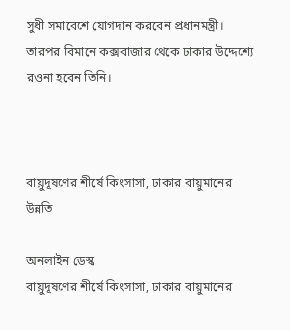সুধী সমাবেশে যোগদান করবেন প্রধানমন্ত্রী। তারপর বিমানে কক্সবাজার থেকে ঢাকার উদ্দেশ্যে রওনা হবেন তিনি।



বায়ুদূষণের শীর্ষে কিংসাসা, ঢাকার বায়ুমানের উন্নতি

অনলাইন ডেস্ক
বায়ুদূষণের শীর্ষে কিংসাসা, ঢাকার বায়ুমানের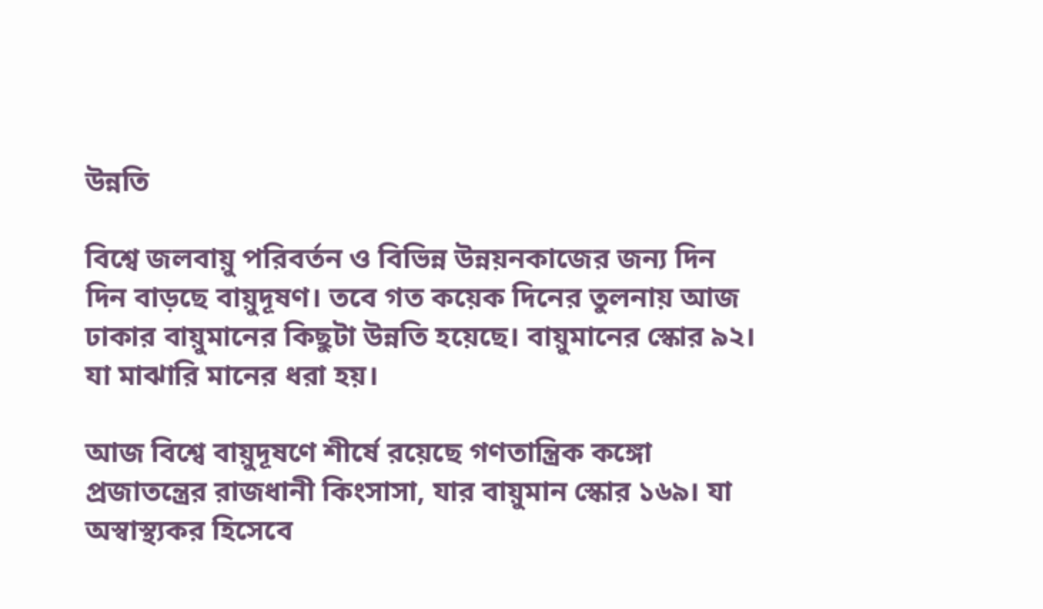উন্নতি

বিশ্বে জলবায়ু পরিবর্তন ও বিভিন্ন উন্নয়নকাজের জন্য দিন দিন বাড়ছে বায়ুদূষণ। তবে গত কয়েক দিনের তুলনায় আজ ঢাকার বায়ুমানের কিছুটা উন্নতি হয়েছে। বায়ুমানের স্কোর ৯২। যা মাঝারি মানের ধরা হয়।

আজ বিশ্বে বায়ুদূষণে শীর্ষে রয়েছে গণতান্ত্রিক কঙ্গো প্রজাতন্ত্রের রাজধানী কিংসাসা, যার বায়ুমান স্কোর ১৬৯। যা অস্বাস্থ্যকর হিসেবে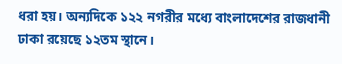ধরা হয়। অন্যদিকে ১২২ নগরীর মধ্যে বাংলাদেশের রাজধানী ঢাকা রয়েছে ১২তম স্থানে।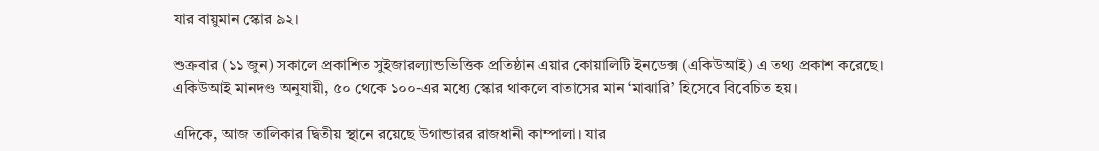যার বায়ুমান স্কোর ৯২।

শুক্রবার (১১ জুন) সকালে প্রকাশিত সুইজারল্যান্ডভিত্তিক প্রতিষ্ঠান এয়ার কোয়ালিটি ইনডেক্স (একিউআই) এ তথ্য প্রকাশ করেছে। একিউআই মানদণ্ড অনুযায়ী, ৫০ থেকে ১০০-এর মধ্যে স্কোর থাকলে বাতাসের মান ‘মাঝারি’ হিসেবে বিবেচিত হয়।

এদিকে, আজ তালিকার দ্বিতীয় স্থানে রয়েছে উগান্ডারর রাজধানী কাম্পালা। যার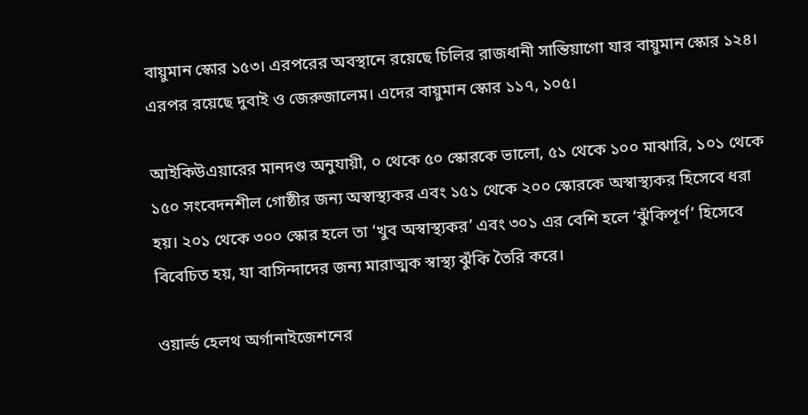বায়ুমান স্কোর ১৫৩। এরপরের অবস্থানে রয়েছে চিলির রাজধানী সান্তিয়াগো যার বায়ুমান স্কোর ১২৪। এরপর রয়েছে দুবাই ও জেরুজালেম। এদের বায়ুমান স্কোর ১১৭, ১০৫।

আইকিউএয়ারের মানদণ্ড অনুযায়ী, ০ থেকে ৫০ স্কোরকে ভালো, ৫১ থেকে ১০০ মাঝারি, ১০১ থেকে ১৫০ সংবেদনশীল গোষ্ঠীর জন্য অস্বাস্থ্যকর এবং ১৫১ থেকে ২০০ স্কোরকে অস্বাস্থ্যকর হিসেবে ধরা হয়। ২০১ থেকে ৩০০ স্কোর হলে তা ‘খুব অস্বাস্থ্যকর’ এবং ৩০১ এর বেশি হলে ‘ঝুঁকিপূর্ণ’ হিসেবে বিবেচিত হয়, যা বাসিন্দাদের জন্য মারাত্মক স্বাস্থ্য ঝুঁকি তৈরি করে।

ওয়ার্ল্ড হেলথ অর্গানাইজেশনের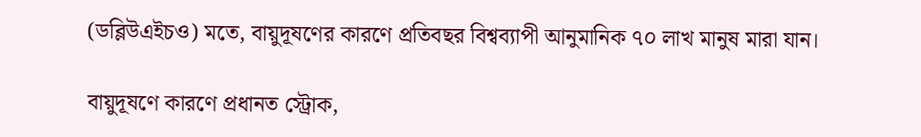(ডব্লিউএইচও) মতে, বায়ুদূষণের কারণে প্রতিবছর বিশ্বব্যাপী আনুমানিক ৭০ লাখ মানুষ মারা যান।

বায়ুদূষণে কারণে প্রধানত স্ট্রোক,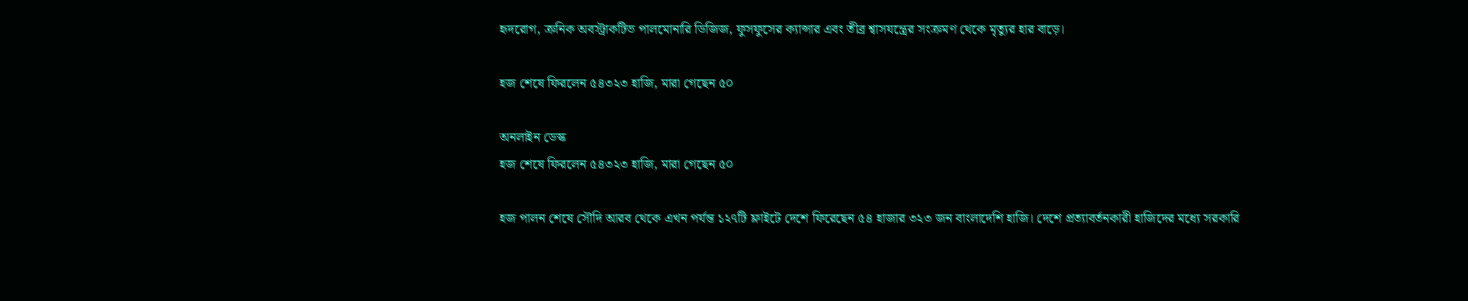হৃদরোগ, ক্রনিক অবস্ট্রাকটিভ পালমোনারি ডিজিজ, ফুসফুসের ক্যান্সার এবং তীব্র শ্বাসযন্ত্রের সংক্রমণ থেকে মৃত্যুর হার বাড়ে।

হজ শেষে ফিরলেন ৫৪৩২৩ হাজি, মারা গেছেন ৫০

অনলাইন ডেস্ক
হজ শেষে ফিরলেন ৫৪৩২৩ হাজি, মারা গেছেন ৫০

হজ পালন শেষে সৌদি আরব থেকে এখন পর্যন্ত ১২৭টি ফ্লাইটে দেশে ফিরেছেন ৫৪ হাজার ৩২৩ জন বাংলাদেশি হাজি। দেশে প্রত্যাবর্তনকারী হাজিদের মধ্যে সরকারি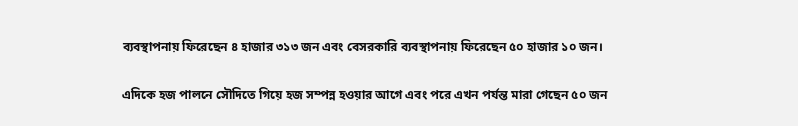ব্যবস্থাপনায় ফিরেছেন ৪ হাজার ৩১৩ জন এবং বেসরকারি ব্যবস্থাপনায় ফিরেছেন ৫০ হাজার ১০ জন।

এদিকে হজ পালনে সৌদিতে গিয়ে হজ সম্পন্ন হওয়ার আগে এবং পরে এখন পর্যন্ত মারা গেছেন ৫০ জন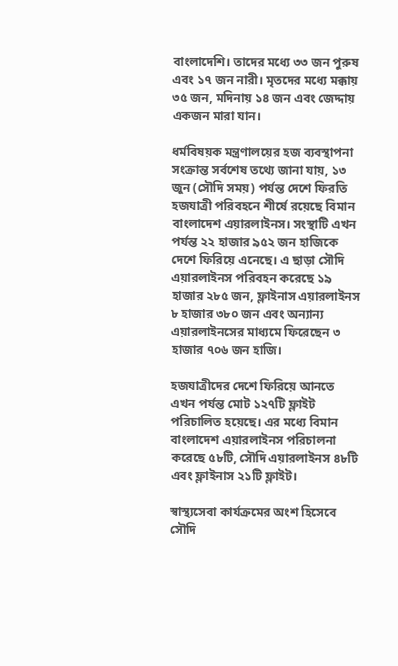বাংলাদেশি। তাদের মধ্যে ৩৩ জন পুরুষ এবং ১৭ জন নারী। মৃতদের মধ্যে মক্কায় ৩৫ জন, মদিনায় ১৪ জন এবং জেদ্দায় একজন মারা যান।

ধর্মবিষয়ক মন্ত্রণালয়ের হজ ব্যবস্থাপনা সংক্রান্ত সর্বশেষ তথ্যে জানা যায়, ১৩ জুন (সৌদি সময়) পর্যন্ত দেশে ফিরতি হজযাত্রী পরিবহনে শীর্ষে রয়েছে বিমান বাংলাদেশ এয়ারলাইনস। সংস্থাটি এখন পর্যন্ত ২২ হাজার ৯৫২ জন হাজিকে দেশে ফিরিয়ে এনেছে। এ ছাড়া সৌদি এয়ারলাইনস পরিবহন করেছে ১৯ হাজার ২৮৫ জন, ফ্লাইনাস এয়ারলাইনস ৮ হাজার ৩৮০ জন এবং অন্যান্য এয়ারলাইনসের মাধ্যমে ফিরেছেন ৩ হাজার ৭০৬ জন হাজি।

হজযাত্রীদের দেশে ফিরিয়ে আনতে এখন পর্যন্ত মোট ১২৭টি ফ্লাইট পরিচালিত হয়েছে। এর মধ্যে বিমান বাংলাদেশ এয়ারলাইনস পরিচালনা করেছে ৫৮টি, সৌদি এয়ারলাইনস ৪৮টি এবং ফ্লাইনাস ২১টি ফ্লাইট।

স্বাস্থ্যসেবা কার্যক্রমের অংশ হিসেবে সৌদি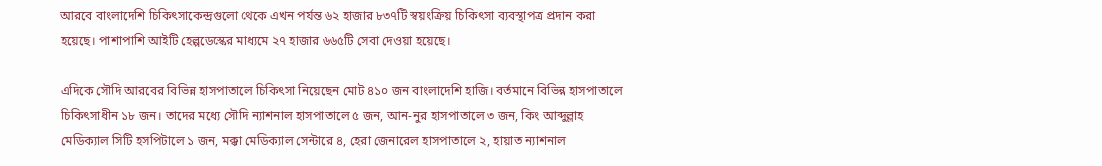আরবে বাংলাদেশি চিকিৎসাকেন্দ্রগুলো থেকে এখন পর্যন্ত ৬২ হাজার ৮৩৭টি স্বয়ংক্রিয় চিকিৎসা ব্যবস্থাপত্র প্রদান করা হয়েছে। পাশাপাশি আইটি হেল্পডেস্কের মাধ্যমে ২৭ হাজার ৬৬৫টি সেবা দেওয়া হয়েছে।

এদিকে সৌদি আরবের বিভিন্ন হাসপাতালে চিকিৎসা নিয়েছেন মোট ৪১০ জন বাংলাদেশি হাজি। বর্তমানে বিভিন্ন হাসপাতালে চিকিৎসাধীন ১৮ জন। তাদের মধ্যে সৌদি ন্যাশনাল হাসপাতালে ৫ জন, আন-নুর হাসপাতালে ৩ জন, কিং আব্দুল্লাহ মেডিক্যাল সিটি হসপিটালে ১ জন, মক্কা মেডিক্যাল সেন্টারে ৪, হেরা জেনারেল হাসপাতালে ২, হায়াত ন্যাশনাল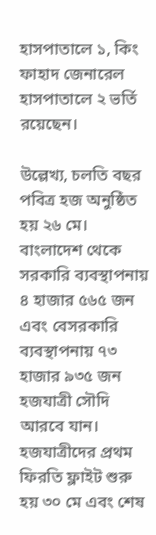হাসপাতালে ১, কিং ফাহাদ জেনারেল হাসপাতালে ২ ভর্তি রয়েছেন।

উল্লেখ্য, চলতি বছর পবিত্র হজ অনুষ্ঠিত হয় ২৬ মে। বাংলাদেশ থেকে সরকারি ব্যবস্থাপনায় ৪ হাজার ৫৬৫ জন এবং বেসরকারি ব্যবস্থাপনায় ৭৩ হাজার ৯৩৫ জন হজযাত্রী সৌদি আরবে যান। হজযাত্রীদের প্রথম ফিরতি ফ্লাইট শুরু হয় ৩০ মে এবং শেষ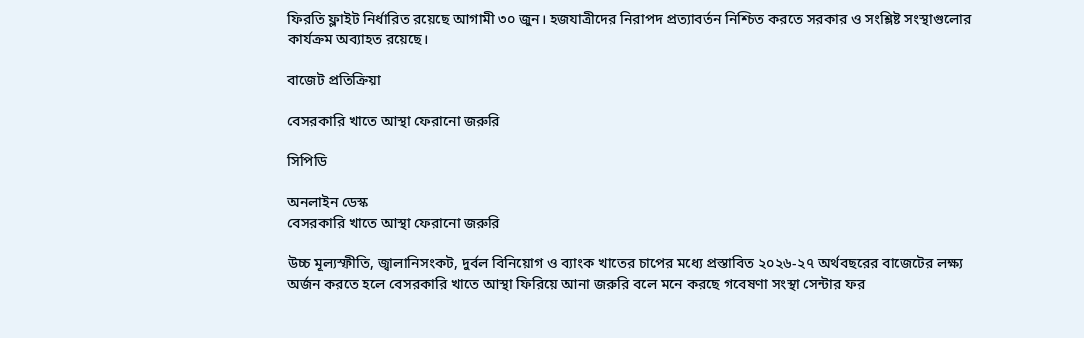ফিরতি ফ্লাইট নির্ধারিত রয়েছে আগামী ৩০ জুন। হজযাত্রীদের নিরাপদ প্রত্যাবর্তন নিশ্চিত করতে সরকার ও সংশ্লিষ্ট সংস্থাগুলোর কার্যক্রম অব্যাহত রয়েছে।

বাজেট প্রতিক্রিয়া

বেসরকারি খাতে আস্থা ফেরানো জরুরি

সিপিডি

অনলাইন ডেস্ক
বেসরকারি খাতে আস্থা ফেরানো জরুরি

উচ্চ মূল্যস্ফীতি, জ্বালানিসংকট, দুর্বল বিনিয়োগ ও ব্যাংক খাতের চাপের মধ্যে প্রস্তাবিত ২০২৬-২৭ অর্থবছরের বাজেটের লক্ষ্য অর্জন করতে হলে বেসরকারি খাতে আস্থা ফিরিয়ে আনা জরুরি বলে মনে করছে গবেষণা সংস্থা সেন্টার ফর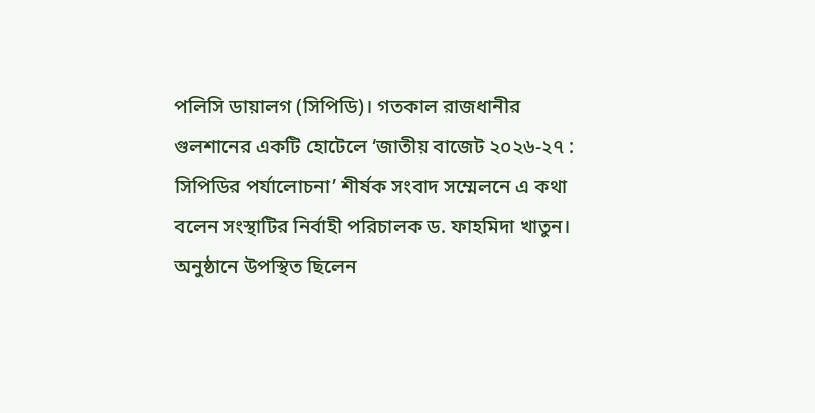পলিসি ডায়ালগ (সিপিডি)। গতকাল রাজধানীর গুলশানের একটি হোটেলে ‘জাতীয় বাজেট ২০২৬-২৭ : সিপিডির পর্যালোচনা’ শীর্ষক সংবাদ সম্মেলনে এ কথা বলেন সংস্থাটির নির্বাহী পরিচালক ড. ফাহমিদা খাতুন। অনুষ্ঠানে উপস্থিত ছিলেন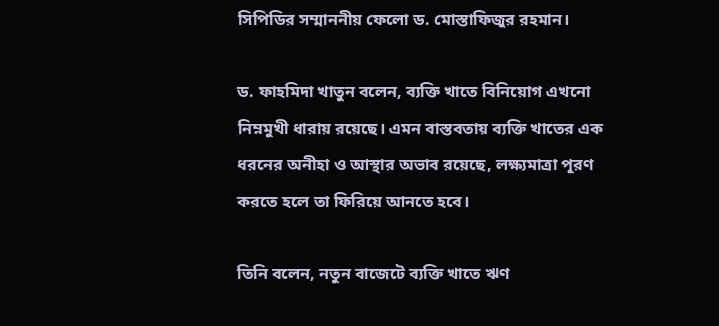সিপিডির সম্মাননীয় ফেলো ড. মোস্তাফিজুর রহমান।

ড. ফাহমিদা খাতুন বলেন, ব্যক্তি খাতে বিনিয়োগ এখনো নিম্নমুখী ধারায় রয়েছে। এমন বাস্তবতায় ব্যক্তি খাতের এক ধরনের অনীহা ও আস্থার অভাব রয়েছে, লক্ষ্যমাত্রা পূরণ করতে হলে তা ফিরিয়ে আনতে হবে।

তিনি বলেন, নতুন বাজেটে ব্যক্তি খাতে ঋণ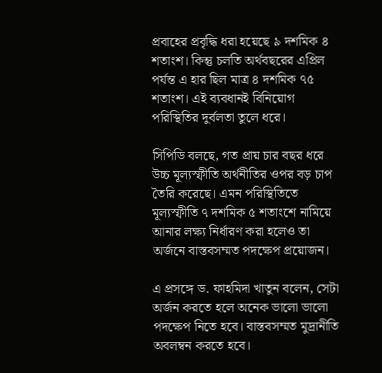প্রবাহের প্রবৃদ্ধি ধরা হয়েছে ৯ দশমিক ৪ শতাংশ। কিন্তু চলতি অর্থবছরের এপ্রিল পর্যন্ত এ হার ছিল মাত্র ৪ দশমিক ৭৫ শতাংশ। এই ব্যবধানই বিনিয়োগ পরিস্থিতির দুর্বলতা তুলে ধরে।

সিপিডি বলছে, গত প্রায় চার বছর ধরে উচ্চ মূল্যস্ফীতি অর্থনীতির ওপর বড় চাপ তৈরি করেছে। এমন পরিস্থিতিতে মূল্যস্ফীতি ৭ দশমিক ৫ শতাংশে নামিয়ে আনার লক্ষ্য নির্ধারণ করা হলেও তা অর্জনে বাস্তবসম্মত পদক্ষেপ প্রয়োজন।

এ প্রসঙ্গে ড. ফাহমিদা খাতুন বলেন, সেটা অর্জন করতে হলে অনেক ভালো ভালো পদক্ষেপ নিতে হবে। বাস্তবসম্মত মুদ্রানীতি অবলম্বন করতে হবে।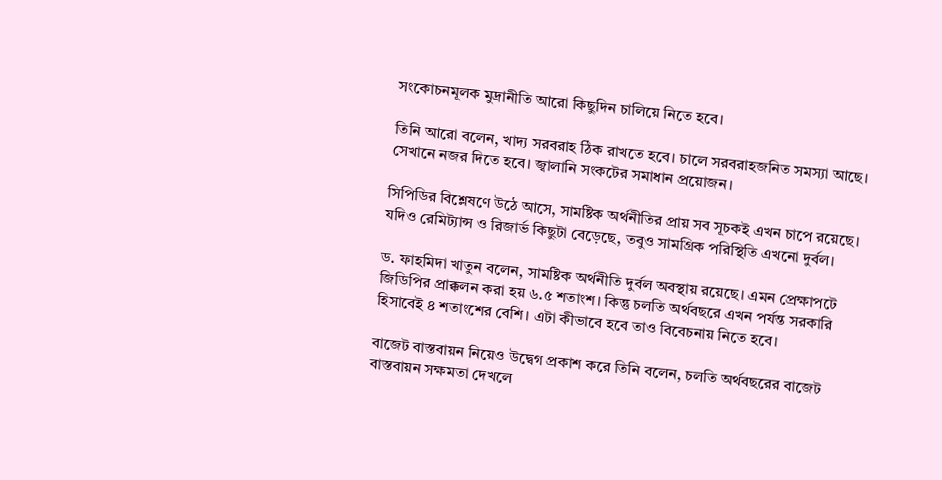সংকোচনমূলক মুদ্রানীতি আরো কিছুদিন চালিয়ে নিতে হবে।

তিনি আরো বলেন, খাদ্য সরবরাহ ঠিক রাখতে হবে। চালে সরবরাহজনিত সমস্যা আছে। সেখানে নজর দিতে হবে। জ্বালানি সংকটের সমাধান প্রয়োজন।

সিপিডির বিশ্লেষণে উঠে আসে, সামষ্টিক অর্থনীতির প্রায় সব সূচকই এখন চাপে রয়েছে। যদিও রেমিট্যান্স ও রিজার্ভ কিছুটা বেড়েছে, তবুও সামগ্রিক পরিস্থিতি এখনো দুর্বল।

ড. ফাহমিদা খাতুন বলেন, সামষ্টিক অর্থনীতি দুর্বল অবস্থায় রয়েছে। এমন প্রেক্ষাপটে জিডিপির প্রাক্কলন করা হয় ৬.৫ শতাংশ। কিন্তু চলতি অর্থবছরে এখন পর্যন্ত সরকারি হিসাবেই ৪ শতাংশের বেশি। এটা কীভাবে হবে তাও বিবেচনায় নিতে হবে।

বাজেট বাস্তবায়ন নিয়েও উদ্বেগ প্রকাশ করে তিনি বলেন, চলতি অর্থবছরের বাজেট বাস্তবায়ন সক্ষমতা দেখলে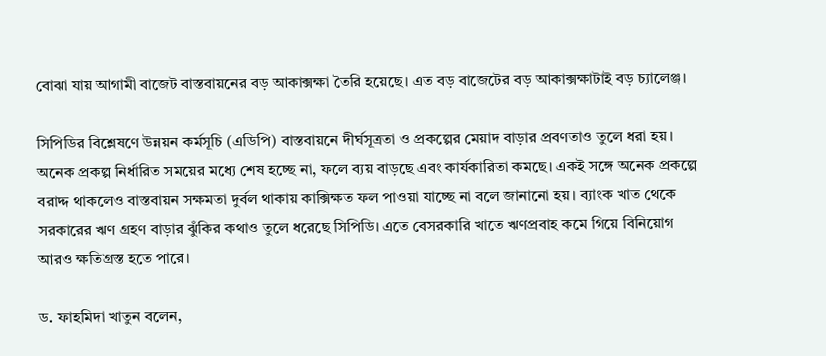বোঝা যায় আগামী বাজেট বাস্তবায়নের বড় আকাক্সক্ষা তৈরি হয়েছে। এত বড় বাজেটের বড় আকাক্সক্ষাটাই বড় চ্যালেঞ্জ।

সিপিডির বিশ্লেষণে উন্নয়ন কর্মসূচি (এডিপি) বাস্তবায়নে দীর্ঘসূত্রতা ও প্রকল্পের মেয়াদ বাড়ার প্রবণতাও তুলে ধরা হয়। অনেক প্রকল্প নির্ধারিত সময়ের মধ্যে শেষ হচ্ছে না, ফলে ব্যয় বাড়ছে এবং কার্যকারিতা কমছে। একই সঙ্গে অনেক প্রকল্পে বরাদ্দ থাকলেও বাস্তবায়ন সক্ষমতা দুর্বল থাকায় কাক্সিক্ষত ফল পাওয়া যাচ্ছে না বলে জানানো হয়। ব্যাংক খাত থেকে সরকারের ঋণ গ্রহণ বাড়ার ঝুঁকির কথাও তুলে ধরেছে সিপিডি। এতে বেসরকারি খাতে ঋণপ্রবাহ কমে গিয়ে বিনিয়োগ আরও ক্ষতিগ্রস্ত হতে পারে।

ড. ফাহমিদা খাতুন বলেন,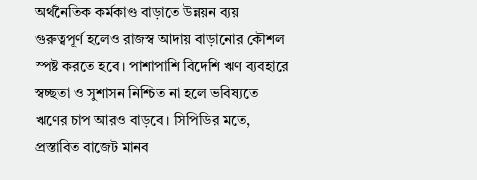অর্থনৈতিক কর্মকাণ্ড বাড়াতে উন্নয়ন ব্যয় গুরুত্বপূর্ণ হলেও রাজস্ব আদায় বাড়ানোর কৌশল স্পষ্ট করতে হবে। পাশাপাশি বিদেশি ঋণ ব্যবহারে স্বচ্ছতা ও সুশাসন নিশ্চিত না হলে ভবিষ্যতে ঋণের চাপ আরও বাড়বে। সিপিডির মতে, প্রস্তাবিত বাজেট মানব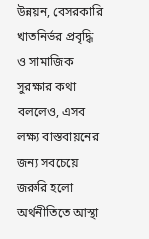উন্নয়ন, বেসরকারি খাতনির্ভর প্রবৃদ্ধি ও সামাজিক সুরক্ষার কথা বললেও, এসব লক্ষ্য বাস্তবায়নের জন্য সবচেয়ে জরুরি হলো অর্থনীতিতে আস্থা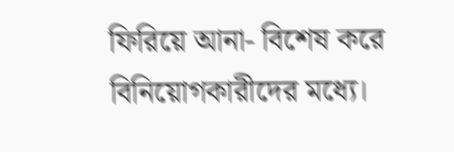ফিরিয়ে আনা- বিশেষ করে বিনিয়োগকারীদের মধ্যে।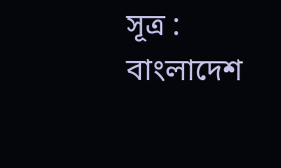সূত্র : বাংলাদেশ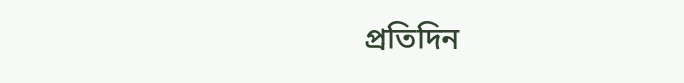প্রতিদিন